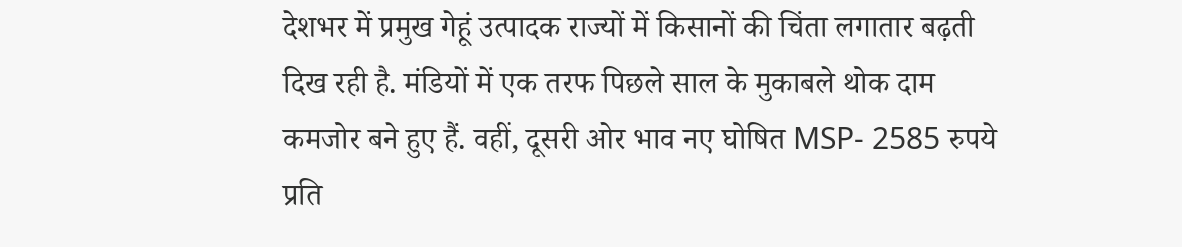देशभर में प्रमुख गेहूं उत्पादक राज्यों में किसानों की चिंता लगातार बढ़ती दिख रही है. मंडियों में एक तरफ पिछले साल के मुकाबले थोक दाम कमजोर बने हुए हैं. वहीं, दूसरी ओर भाव नए घोषित MSP- 2585 रुपये प्रति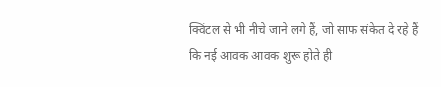क्विंटल से भी नीचे जाने लगे हैं, जो साफ संकेत दे रहे हैं कि नई आवक आवक शुरू होते ही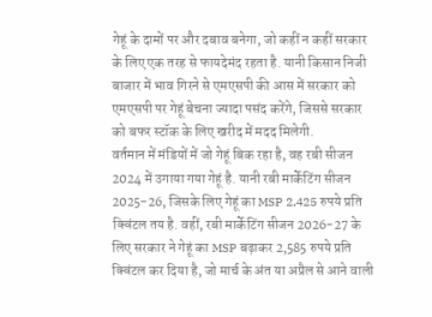गेहूं के दामों पर और दबाव बनेगा, जो कहीं न कहीं सरकार के लिए एक तरह से फायदेमंद रहता है. यानी किसान निजी बाजार में भाव गिरने से एमएसपी की आस में सरकार को एमएसपी पर गेहूं बेचना ज्यादा पसंद करेंगे, जिससे सरकार को बफर स्टॉक के लिए खरीद में मदद मिलेगी.
वर्तमान में मंडियों में जो गेहूं बिक रहा है, वह रबी सीजन 2024 में उगाया गया गेहूं है. यानी रबी मार्केटिंग सीजन 2025-26, जिसके लिए गेहूं का MSP 2,425 रुपये प्रति क्विंटल तय है. वहीं, रबी मार्केटिंग सीजन 2026-27 के लिए सरकार ने गेहूं का MSP बढ़ाकर 2,585 रुपये प्रति क्विंटल कर दिया है, जो मार्च के अंत या अप्रैल से आने वाली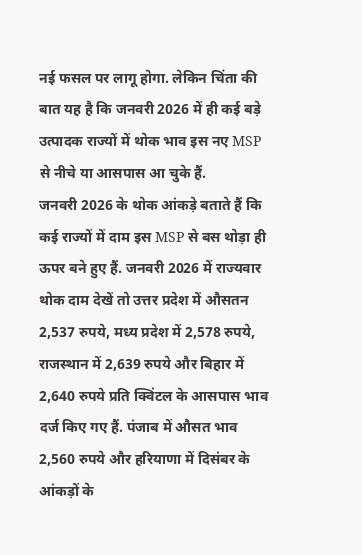नई फसल पर लागू होगा. लेकिन चिंता की बात यह है कि जनवरी 2026 में ही कई बड़े उत्पादक राज्यों में थोक भाव इस नए MSP से नीचे या आसपास आ चुके हैं.
जनवरी 2026 के थोक आंकड़े बताते हैं कि कई राज्यों में दाम इस MSP से बस थोड़ा ही ऊपर बने हुए हैं. जनवरी 2026 में राज्यवार थोक दाम देखें तो उत्तर प्रदेश में औसतन 2,537 रुपये, मध्य प्रदेश में 2,578 रुपये, राजस्थान में 2,639 रुपये और बिहार में 2,640 रुपये प्रति क्विंटल के आसपास भाव दर्ज किए गए हैं. पंजाब में औसत भाव 2,560 रुपये और हरियाणा में दिसंबर के आंकड़ों के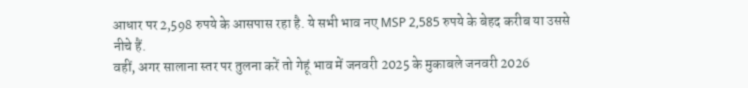आधार पर 2,598 रुपये के आसपास रहा है. ये सभी भाव नए MSP 2,585 रुपये के बेहद करीब या उससे नीचे हैं.
वहीं, अगर सालाना स्तर पर तुलना करें तो गेहूं भाव में जनवरी 2025 के मुकाबले जनवरी 2026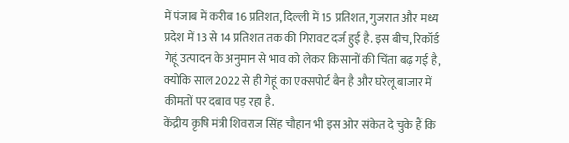में पंजाब में करीब 16 प्रतिशत, दिल्ली में 15 प्रतिशत, गुजरात और मध्य प्रदेश में 13 से 14 प्रतिशत तक की गिरावट दर्ज हुई है. इस बीच, रिकॉर्ड गेहूं उत्पादन के अनुमान से भाव को लेकर किसानों की चिंता बढ़ गई है, क्योकि साल 2022 से ही गेहूं का एक्सपोर्ट बैन है और घरेलू बाजार में कीमतों पर दबाव पड़ रहा है.
केंद्रीय कृषि मंत्री शिवराज सिंह चौहान भी इस ओर संकेत दे चुके हैं कि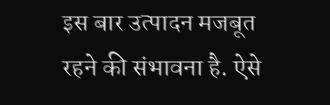इस बार उत्पादन मजबूत रहने की संभावना है. ऐसे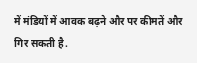में मंडियों में आवक बढ़ने और पर कीमतें और गिर सकती है.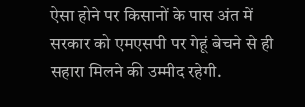ऐसा होने पर किसानों के पास अंत में सरकार को एमएसपी पर गेहूं बेचने से ही सहारा मिलने की उम्मीद रहेगी.